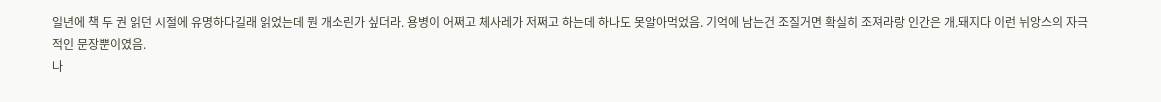일년에 책 두 권 읽던 시절에 유명하다길래 읽었는데 뭔 개소린가 싶더라. 용병이 어쩌고 체사레가 저쩌고 하는데 하나도 못알아먹었음. 기억에 남는건 조질거면 확실히 조져라랑 인간은 개.돼지다 이런 뉘앙스의 자극적인 문장뿐이였음.
나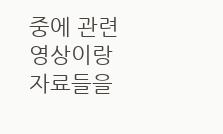중에 관련 영상이랑 자료들을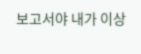보고서야 내가 이상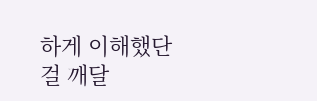하게 이해했단걸 깨달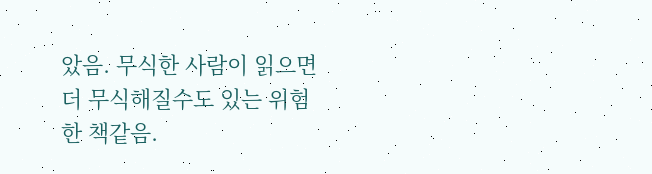았음. 무식한 사람이 읽으면 더 무식해질수도 있는 위험한 책같음.